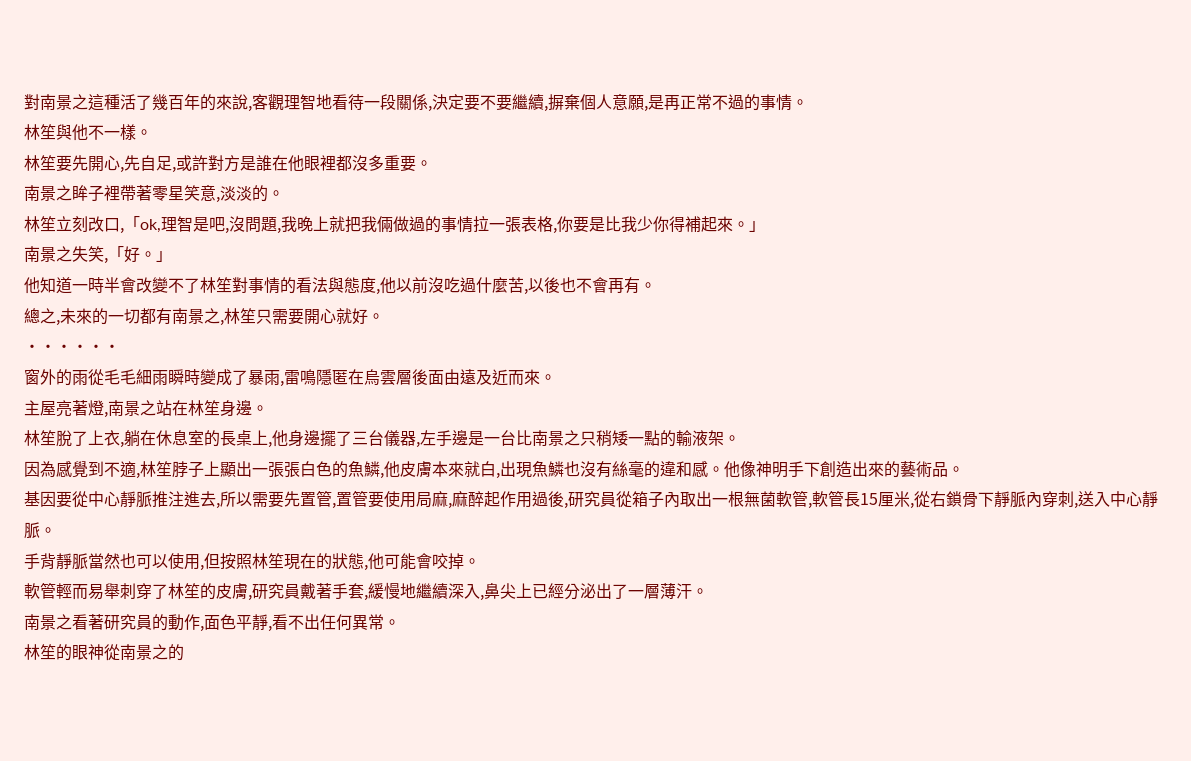對南景之這種活了幾百年的來說,客觀理智地看待一段關係,決定要不要繼續,摒棄個人意願,是再正常不過的事情。
林笙與他不一樣。
林笙要先開心,先自足,或許對方是誰在他眼裡都沒多重要。
南景之眸子裡帶著零星笑意,淡淡的。
林笙立刻改口,「ok,理智是吧,沒問題,我晚上就把我倆做過的事情拉一張表格,你要是比我少你得補起來。」
南景之失笑,「好。」
他知道一時半會改變不了林笙對事情的看法與態度,他以前沒吃過什麼苦,以後也不會再有。
總之,未來的一切都有南景之,林笙只需要開心就好。
······
窗外的雨從毛毛細雨瞬時變成了暴雨,雷鳴隱匿在烏雲層後面由遠及近而來。
主屋亮著燈,南景之站在林笙身邊。
林笙脫了上衣,躺在休息室的長桌上,他身邊擺了三台儀器,左手邊是一台比南景之只稍矮一點的輸液架。
因為感覺到不適,林笙脖子上顯出一張張白色的魚鱗,他皮膚本來就白,出現魚鱗也沒有絲毫的違和感。他像神明手下創造出來的藝術品。
基因要從中心靜脈推注進去,所以需要先置管,置管要使用局麻,麻醉起作用過後,研究員從箱子內取出一根無菌軟管,軟管長15厘米,從右鎖骨下靜脈內穿刺,送入中心靜脈。
手背靜脈當然也可以使用,但按照林笙現在的狀態,他可能會咬掉。
軟管輕而易舉刺穿了林笙的皮膚,研究員戴著手套,緩慢地繼續深入,鼻尖上已經分泌出了一層薄汗。
南景之看著研究員的動作,面色平靜,看不出任何異常。
林笙的眼神從南景之的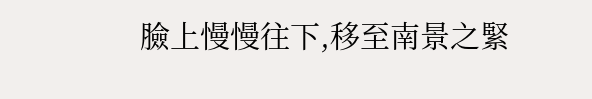臉上慢慢往下,移至南景之緊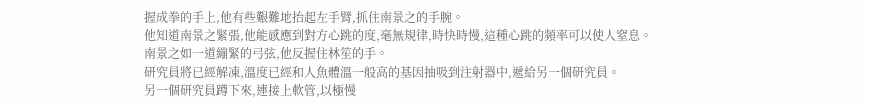握成拳的手上,他有些艱難地抬起左手臂,抓住南景之的手腕。
他知道南景之緊張,他能感應到對方心跳的度,毫無規律,時快時慢,這種心跳的頻率可以使人窒息。
南景之如一道繃緊的弓弦,他反握住林笙的手。
研究員將已經解凍,溫度已經和人魚體溫一般高的基因抽吸到注射器中,遞給另一個研究員。
另一個研究員蹲下來,連接上軟管,以極慢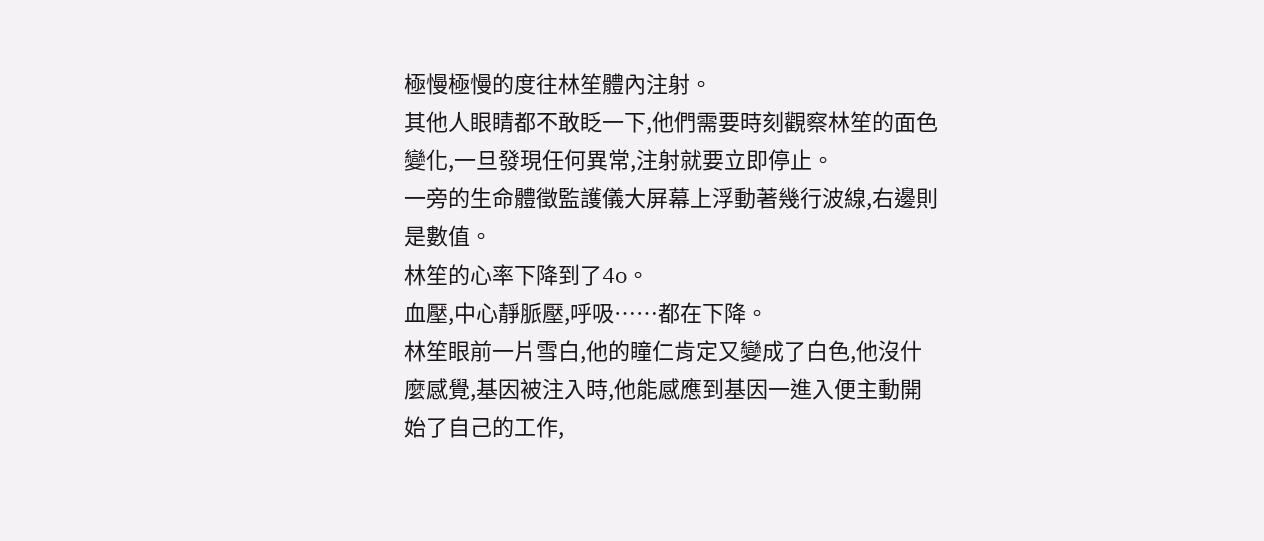極慢極慢的度往林笙體內注射。
其他人眼睛都不敢眨一下,他們需要時刻觀察林笙的面色變化,一旦發現任何異常,注射就要立即停止。
一旁的生命體徵監護儀大屏幕上浮動著幾行波線,右邊則是數值。
林笙的心率下降到了4o。
血壓,中心靜脈壓,呼吸……都在下降。
林笙眼前一片雪白,他的瞳仁肯定又變成了白色,他沒什麼感覺,基因被注入時,他能感應到基因一進入便主動開始了自己的工作,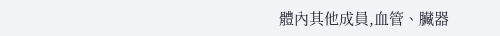體內其他成員,血管、臟器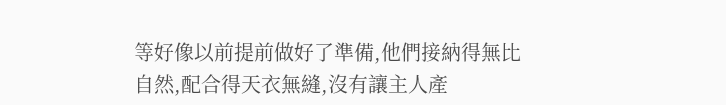等好像以前提前做好了準備,他們接納得無比自然,配合得天衣無縫,沒有讓主人產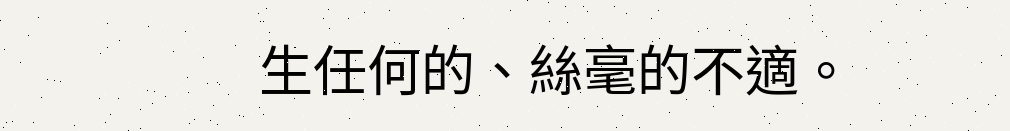生任何的、絲毫的不適。